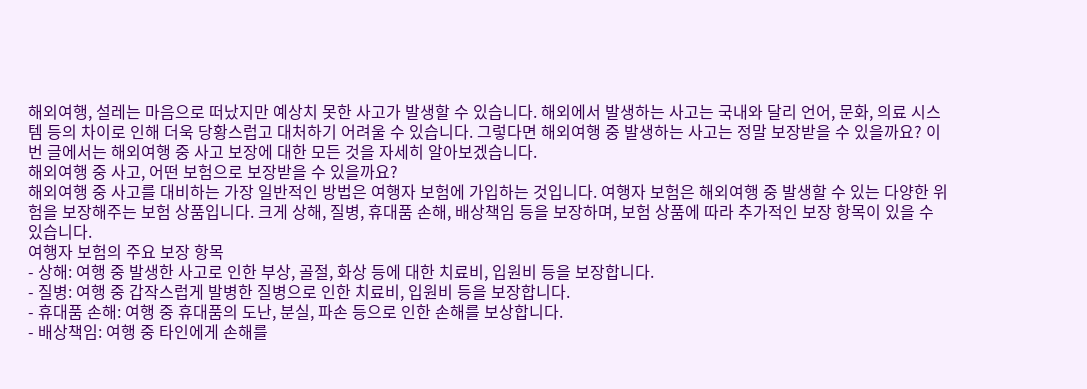해외여행, 설레는 마음으로 떠났지만 예상치 못한 사고가 발생할 수 있습니다. 해외에서 발생하는 사고는 국내와 달리 언어, 문화, 의료 시스템 등의 차이로 인해 더욱 당황스럽고 대처하기 어려울 수 있습니다. 그렇다면 해외여행 중 발생하는 사고는 정말 보장받을 수 있을까요? 이번 글에서는 해외여행 중 사고 보장에 대한 모든 것을 자세히 알아보겠습니다.
해외여행 중 사고, 어떤 보험으로 보장받을 수 있을까요?
해외여행 중 사고를 대비하는 가장 일반적인 방법은 여행자 보험에 가입하는 것입니다. 여행자 보험은 해외여행 중 발생할 수 있는 다양한 위험을 보장해주는 보험 상품입니다. 크게 상해, 질병, 휴대품 손해, 배상책임 등을 보장하며, 보험 상품에 따라 추가적인 보장 항목이 있을 수 있습니다.
여행자 보험의 주요 보장 항목
- 상해: 여행 중 발생한 사고로 인한 부상, 골절, 화상 등에 대한 치료비, 입원비 등을 보장합니다.
- 질병: 여행 중 갑작스럽게 발병한 질병으로 인한 치료비, 입원비 등을 보장합니다.
- 휴대품 손해: 여행 중 휴대품의 도난, 분실, 파손 등으로 인한 손해를 보상합니다.
- 배상책임: 여행 중 타인에게 손해를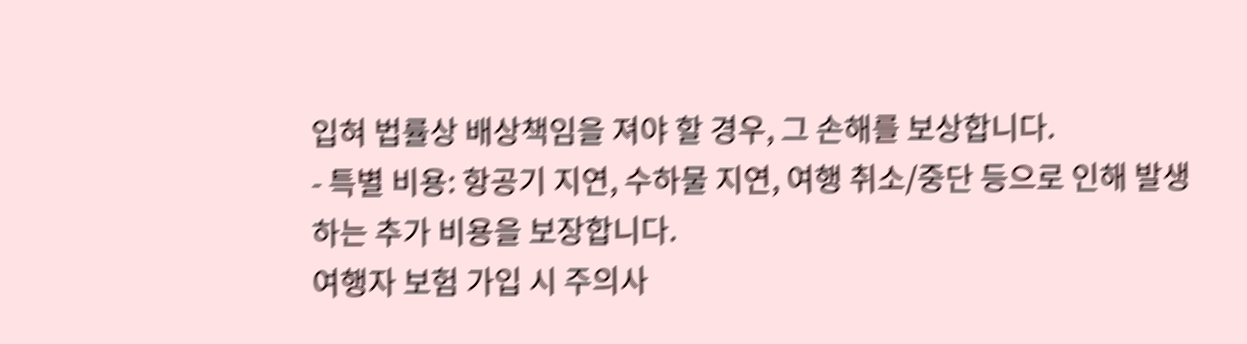입혀 법률상 배상책임을 져야 할 경우, 그 손해를 보상합니다.
- 특별 비용: 항공기 지연, 수하물 지연, 여행 취소/중단 등으로 인해 발생하는 추가 비용을 보장합니다.
여행자 보험 가입 시 주의사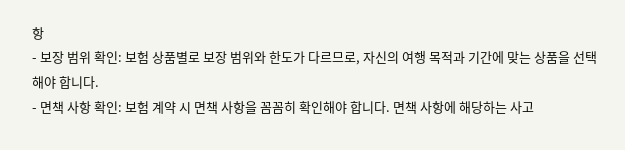항
- 보장 범위 확인: 보험 상품별로 보장 범위와 한도가 다르므로, 자신의 여행 목적과 기간에 맞는 상품을 선택해야 합니다.
- 면책 사항 확인: 보험 계약 시 면책 사항을 꼼꼼히 확인해야 합니다. 면책 사항에 해당하는 사고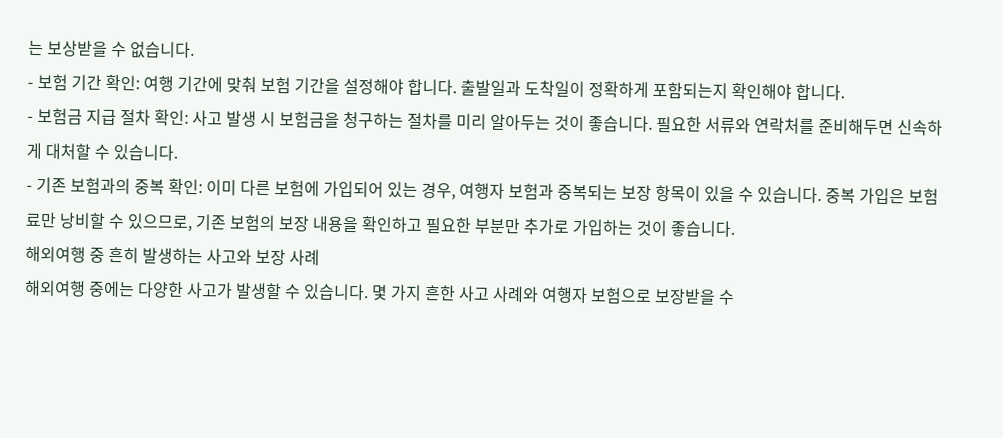는 보상받을 수 없습니다.
- 보험 기간 확인: 여행 기간에 맞춰 보험 기간을 설정해야 합니다. 출발일과 도착일이 정확하게 포함되는지 확인해야 합니다.
- 보험금 지급 절차 확인: 사고 발생 시 보험금을 청구하는 절차를 미리 알아두는 것이 좋습니다. 필요한 서류와 연락처를 준비해두면 신속하게 대처할 수 있습니다.
- 기존 보험과의 중복 확인: 이미 다른 보험에 가입되어 있는 경우, 여행자 보험과 중복되는 보장 항목이 있을 수 있습니다. 중복 가입은 보험료만 낭비할 수 있으므로, 기존 보험의 보장 내용을 확인하고 필요한 부분만 추가로 가입하는 것이 좋습니다.
해외여행 중 흔히 발생하는 사고와 보장 사례
해외여행 중에는 다양한 사고가 발생할 수 있습니다. 몇 가지 흔한 사고 사례와 여행자 보험으로 보장받을 수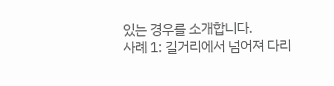있는 경우를 소개합니다.
사례 1: 길거리에서 넘어져 다리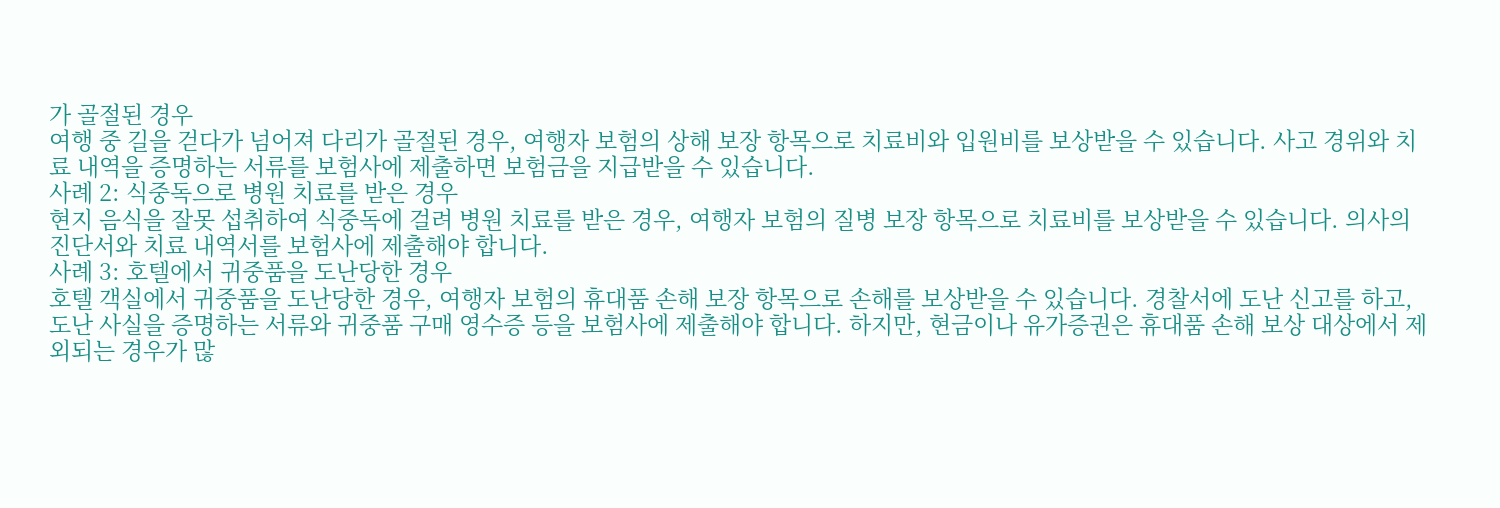가 골절된 경우
여행 중 길을 걷다가 넘어져 다리가 골절된 경우, 여행자 보험의 상해 보장 항목으로 치료비와 입원비를 보상받을 수 있습니다. 사고 경위와 치료 내역을 증명하는 서류를 보험사에 제출하면 보험금을 지급받을 수 있습니다.
사례 2: 식중독으로 병원 치료를 받은 경우
현지 음식을 잘못 섭취하여 식중독에 걸려 병원 치료를 받은 경우, 여행자 보험의 질병 보장 항목으로 치료비를 보상받을 수 있습니다. 의사의 진단서와 치료 내역서를 보험사에 제출해야 합니다.
사례 3: 호텔에서 귀중품을 도난당한 경우
호텔 객실에서 귀중품을 도난당한 경우, 여행자 보험의 휴대품 손해 보장 항목으로 손해를 보상받을 수 있습니다. 경찰서에 도난 신고를 하고, 도난 사실을 증명하는 서류와 귀중품 구매 영수증 등을 보험사에 제출해야 합니다. 하지만, 현금이나 유가증권은 휴대품 손해 보상 대상에서 제외되는 경우가 많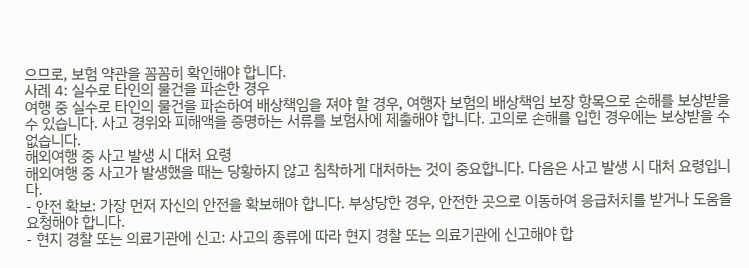으므로, 보험 약관을 꼼꼼히 확인해야 합니다.
사례 4: 실수로 타인의 물건을 파손한 경우
여행 중 실수로 타인의 물건을 파손하여 배상책임을 져야 할 경우, 여행자 보험의 배상책임 보장 항목으로 손해를 보상받을 수 있습니다. 사고 경위와 피해액을 증명하는 서류를 보험사에 제출해야 합니다. 고의로 손해를 입힌 경우에는 보상받을 수 없습니다.
해외여행 중 사고 발생 시 대처 요령
해외여행 중 사고가 발생했을 때는 당황하지 않고 침착하게 대처하는 것이 중요합니다. 다음은 사고 발생 시 대처 요령입니다.
- 안전 확보: 가장 먼저 자신의 안전을 확보해야 합니다. 부상당한 경우, 안전한 곳으로 이동하여 응급처치를 받거나 도움을 요청해야 합니다.
- 현지 경찰 또는 의료기관에 신고: 사고의 종류에 따라 현지 경찰 또는 의료기관에 신고해야 합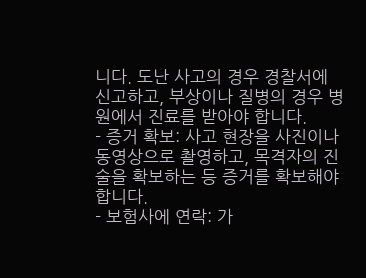니다. 도난 사고의 경우 경찰서에 신고하고, 부상이나 질병의 경우 병원에서 진료를 받아야 합니다.
- 증거 확보: 사고 현장을 사진이나 동영상으로 촬영하고, 목격자의 진술을 확보하는 등 증거를 확보해야 합니다.
- 보험사에 연락: 가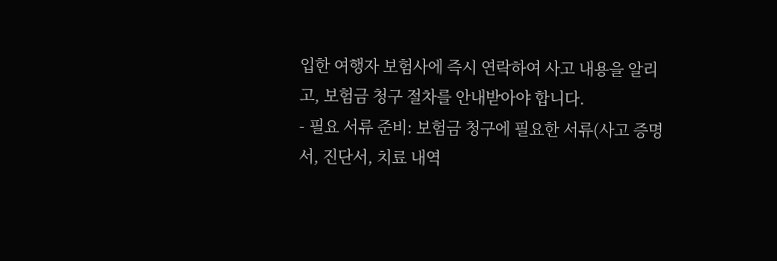입한 여행자 보험사에 즉시 연락하여 사고 내용을 알리고, 보험금 청구 절차를 안내받아야 합니다.
- 필요 서류 준비: 보험금 청구에 필요한 서류(사고 증명서, 진단서, 치료 내역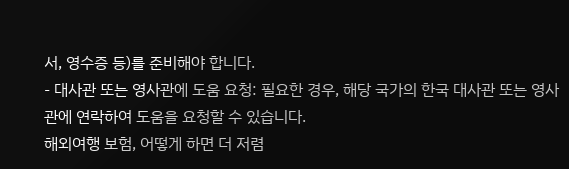서, 영수증 등)를 준비해야 합니다.
- 대사관 또는 영사관에 도움 요청: 필요한 경우, 해당 국가의 한국 대사관 또는 영사관에 연락하여 도움을 요청할 수 있습니다.
해외여행 보험, 어떻게 하면 더 저렴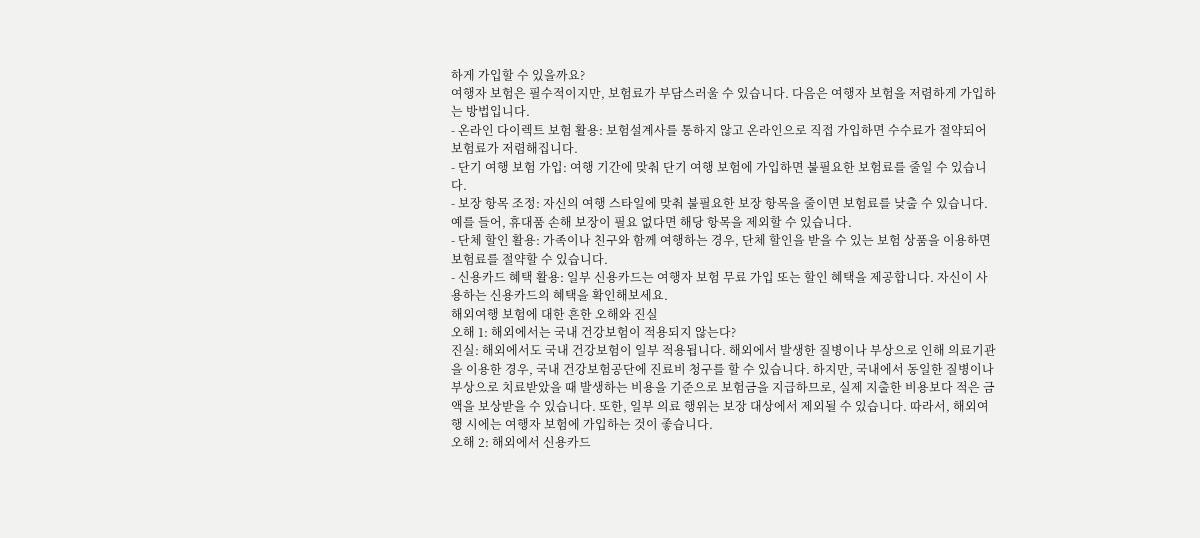하게 가입할 수 있을까요?
여행자 보험은 필수적이지만, 보험료가 부담스러울 수 있습니다. 다음은 여행자 보험을 저렴하게 가입하는 방법입니다.
- 온라인 다이렉트 보험 활용: 보험설계사를 통하지 않고 온라인으로 직접 가입하면 수수료가 절약되어 보험료가 저렴해집니다.
- 단기 여행 보험 가입: 여행 기간에 맞춰 단기 여행 보험에 가입하면 불필요한 보험료를 줄일 수 있습니다.
- 보장 항목 조정: 자신의 여행 스타일에 맞춰 불필요한 보장 항목을 줄이면 보험료를 낮출 수 있습니다. 예를 들어, 휴대품 손해 보장이 필요 없다면 해당 항목을 제외할 수 있습니다.
- 단체 할인 활용: 가족이나 친구와 함께 여행하는 경우, 단체 할인을 받을 수 있는 보험 상품을 이용하면 보험료를 절약할 수 있습니다.
- 신용카드 혜택 활용: 일부 신용카드는 여행자 보험 무료 가입 또는 할인 혜택을 제공합니다. 자신이 사용하는 신용카드의 혜택을 확인해보세요.
해외여행 보험에 대한 흔한 오해와 진실
오해 1: 해외에서는 국내 건강보험이 적용되지 않는다?
진실: 해외에서도 국내 건강보험이 일부 적용됩니다. 해외에서 발생한 질병이나 부상으로 인해 의료기관을 이용한 경우, 국내 건강보험공단에 진료비 청구를 할 수 있습니다. 하지만, 국내에서 동일한 질병이나 부상으로 치료받았을 때 발생하는 비용을 기준으로 보험금을 지급하므로, 실제 지출한 비용보다 적은 금액을 보상받을 수 있습니다. 또한, 일부 의료 행위는 보장 대상에서 제외될 수 있습니다. 따라서, 해외여행 시에는 여행자 보험에 가입하는 것이 좋습니다.
오해 2: 해외에서 신용카드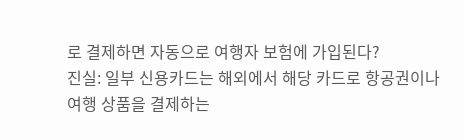로 결제하면 자동으로 여행자 보험에 가입된다?
진실: 일부 신용카드는 해외에서 해당 카드로 항공권이나 여행 상품을 결제하는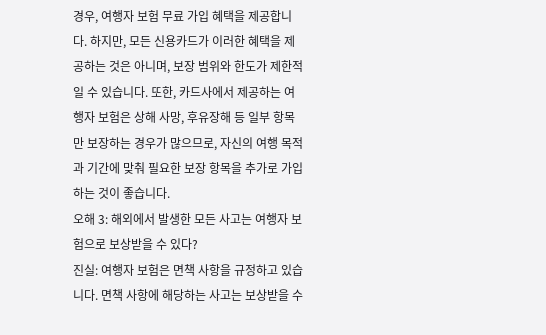경우, 여행자 보험 무료 가입 혜택을 제공합니다. 하지만, 모든 신용카드가 이러한 혜택을 제공하는 것은 아니며, 보장 범위와 한도가 제한적일 수 있습니다. 또한, 카드사에서 제공하는 여행자 보험은 상해 사망, 후유장해 등 일부 항목만 보장하는 경우가 많으므로, 자신의 여행 목적과 기간에 맞춰 필요한 보장 항목을 추가로 가입하는 것이 좋습니다.
오해 3: 해외에서 발생한 모든 사고는 여행자 보험으로 보상받을 수 있다?
진실: 여행자 보험은 면책 사항을 규정하고 있습니다. 면책 사항에 해당하는 사고는 보상받을 수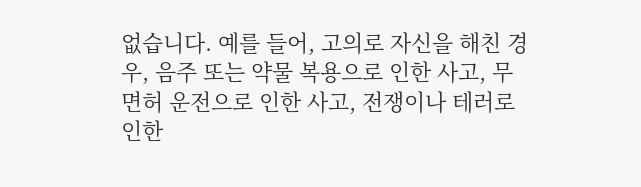없습니다. 예를 들어, 고의로 자신을 해친 경우, 음주 또는 약물 복용으로 인한 사고, 무면허 운전으로 인한 사고, 전쟁이나 테러로 인한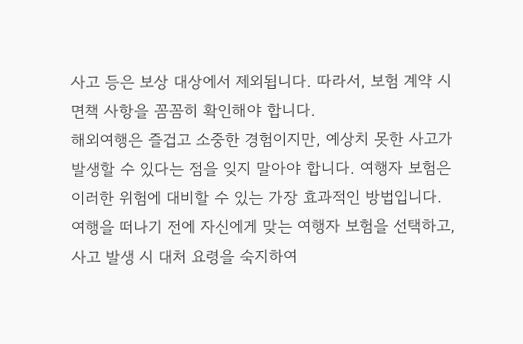사고 등은 보상 대상에서 제외됩니다. 따라서, 보험 계약 시 면책 사항을 꼼꼼히 확인해야 합니다.
해외여행은 즐겁고 소중한 경험이지만, 예상치 못한 사고가 발생할 수 있다는 점을 잊지 말아야 합니다. 여행자 보험은 이러한 위험에 대비할 수 있는 가장 효과적인 방법입니다. 여행을 떠나기 전에 자신에게 맞는 여행자 보험을 선택하고, 사고 발생 시 대처 요령을 숙지하여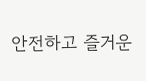안전하고 즐거운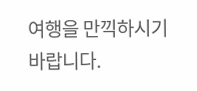여행을 만끽하시기 바랍니다.